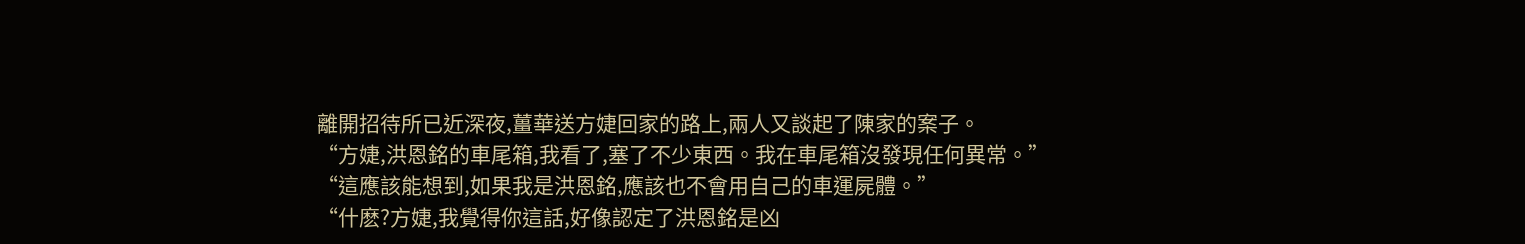離開招待所已近深夜,薑華送方婕回家的路上,兩人又談起了陳家的案子。
“方婕,洪恩銘的車尾箱,我看了,塞了不少東西。我在車尾箱沒發現任何異常。”
“這應該能想到,如果我是洪恩銘,應該也不會用自己的車運屍體。”
“什麽?方婕,我覺得你這話,好像認定了洪恩銘是凶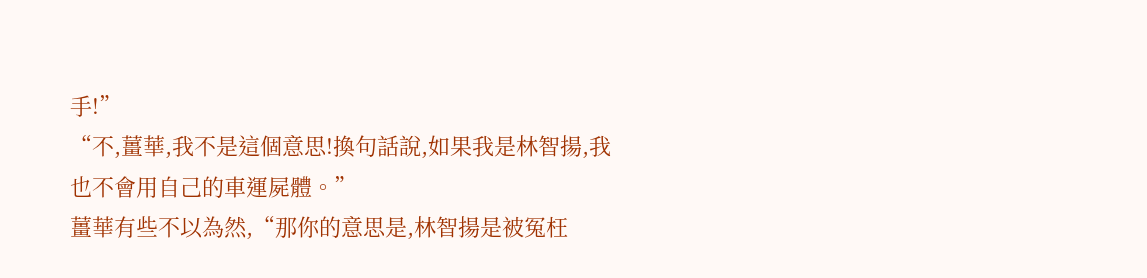手!”
“不,薑華,我不是這個意思!換句話說,如果我是林智揚,我也不會用自己的車運屍體。”
薑華有些不以為然,“那你的意思是,林智揚是被冤枉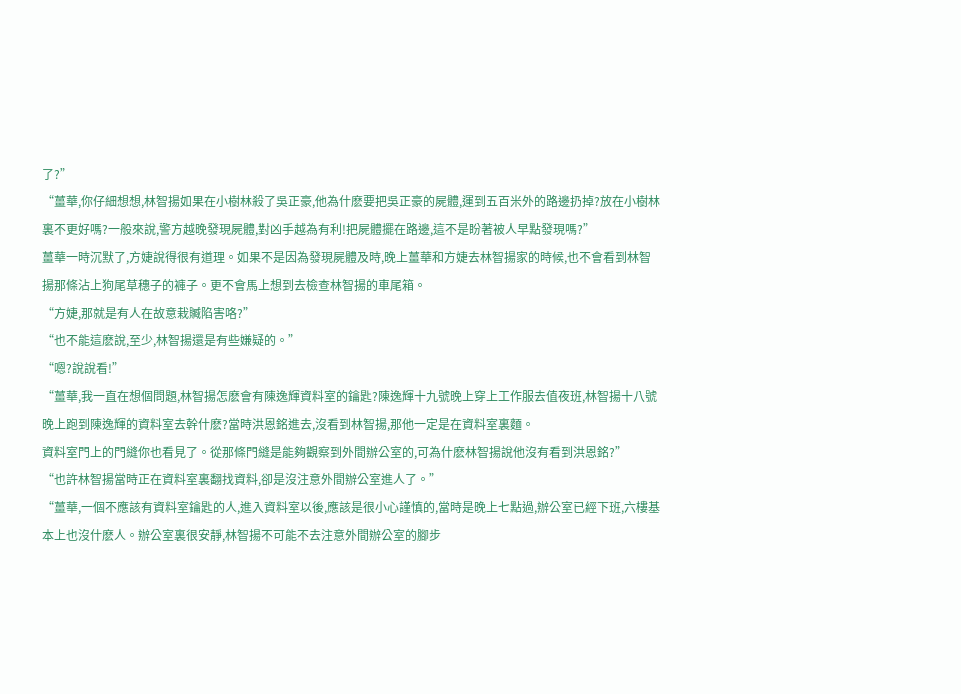了?”
“薑華,你仔細想想,林智揚如果在小樹林殺了吳正豪,他為什麽要把吳正豪的屍體,運到五百米外的路邊扔掉?放在小樹林裏不更好嗎?一般來說,警方越晚發現屍體,對凶手越為有利!把屍體擺在路邊,這不是盼著被人早點發現嗎?”
薑華一時沉默了,方婕說得很有道理。如果不是因為發現屍體及時,晚上薑華和方婕去林智揚家的時候,也不會看到林智揚那條沾上狗尾草穗子的褲子。更不會馬上想到去檢查林智揚的車尾箱。
“方婕,那就是有人在故意栽贓陷害咯?”
“也不能這麽說,至少,林智揚還是有些嫌疑的。”
“嗯?說說看!”
“薑華,我一直在想個問題,林智揚怎麽會有陳逸輝資料室的鑰匙?陳逸輝十九號晚上穿上工作服去值夜班,林智揚十八號晚上跑到陳逸輝的資料室去幹什麽?當時洪恩銘進去,沒看到林智揚,那他一定是在資料室裏麵。
資料室門上的門縫你也看見了。從那條門縫是能夠觀察到外間辦公室的,可為什麽林智揚說他沒有看到洪恩銘?”
“也許林智揚當時正在資料室裏翻找資料,卻是沒注意外間辦公室進人了。”
“薑華,一個不應該有資料室鑰匙的人,進入資料室以後,應該是很小心謹慎的,當時是晚上七點過,辦公室已經下班,六樓基本上也沒什麽人。辦公室裏很安靜,林智揚不可能不去注意外間辦公室的腳步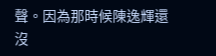聲。因為那時候陳逸輝還沒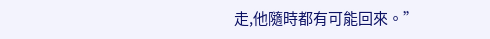走,他隨時都有可能回來。”